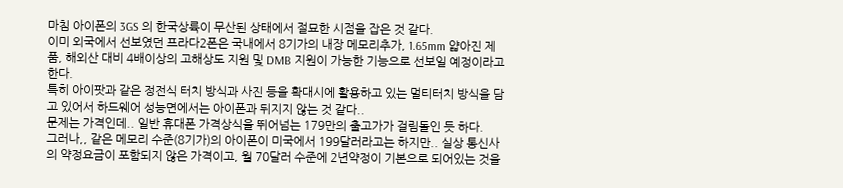마침 아이폰의 3GS 의 한국상륙이 무산된 상태에서 절묘한 시점을 잡은 것 같다.
이미 외국에서 선보였던 프라다2폰은 국내에서 8기가의 내장 메모리추가, 1.65mm 얇아진 제품, 해외산 대비 4배이상의 고해상도 지원 및 DMB 지원이 가능한 기능으로 선보일 예정이라고 한다.
특히 아이팟과 같은 정전식 터치 방식과 사진 등을 확대시에 활용하고 있는 멀티터치 방식을 담고 있어서 하드웨어 성능면에서는 아이폰과 뒤지지 않는 것 같다..
문제는 가격인데.. 일반 휴대폰 가격상식을 뛰어넘는 179만의 출고가가 걸림돌인 듯 하다.
그러나,, 같은 메모리 수준(8기가)의 아이폰이 미국에서 199달러라고는 하지만.. 실상 통신사의 약정요금이 포함되지 않은 가격이고, 월 70달러 수준에 2년약정이 기본으로 되어있는 것을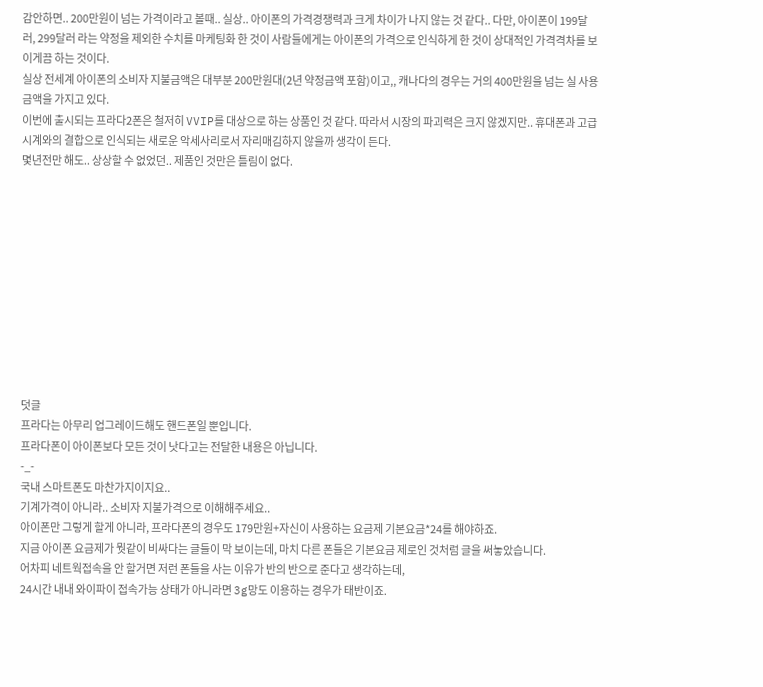감안하면.. 200만원이 넘는 가격이라고 볼때.. 실상.. 아이폰의 가격경쟁력과 크게 차이가 나지 않는 것 같다.. 다만, 아이폰이 199달러, 299달러 라는 약정을 제외한 수치를 마케팅화 한 것이 사람들에게는 아이폰의 가격으로 인식하게 한 것이 상대적인 가격격차를 보이게끔 하는 것이다.
실상 전세계 아이폰의 소비자 지불금액은 대부분 200만원대(2년 약정금액 포함)이고,, 캐나다의 경우는 거의 400만원을 넘는 실 사용금액을 가지고 있다.
이번에 출시되는 프라다2폰은 철저히 VVIP를 대상으로 하는 상품인 것 같다. 따라서 시장의 파괴력은 크지 않겠지만.. 휴대폰과 고급 시계와의 결합으로 인식되는 새로운 악세사리로서 자리매김하지 않을까 생각이 든다.
몇년전만 해도.. 상상할 수 없었던.. 제품인 것만은 틀림이 없다.











덧글
프라다는 아무리 업그레이드해도 핸드폰일 뿐입니다.
프라다폰이 아이폰보다 모든 것이 낫다고는 전달한 내용은 아닙니다.
-_-
국내 스마트폰도 마찬가지이지요..
기계가격이 아니라.. 소비자 지불가격으로 이해해주세요..
아이폰만 그렇게 할게 아니라, 프라다폰의 경우도 179만원+자신이 사용하는 요금제 기본요금*24를 해야하죠.
지금 아이폰 요금제가 뭣같이 비싸다는 글들이 막 보이는데, 마치 다른 폰들은 기본요금 제로인 것처럼 글을 써놓았습니다.
어차피 네트웍접속을 안 할거면 저런 폰들을 사는 이유가 반의 반으로 준다고 생각하는데,
24시간 내내 와이파이 접속가능 상태가 아니라면 3g망도 이용하는 경우가 태반이죠.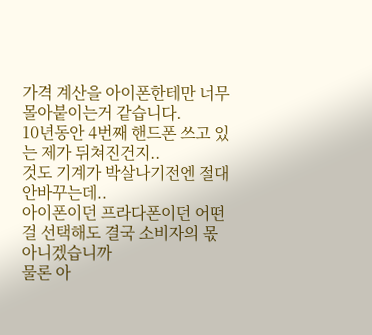가격 계산을 아이폰한테만 너무 몰아붙이는거 같습니다.
10년동안 4번째 핸드폰 쓰고 있는 제가 뒤쳐진건지..
것도 기계가 박살나기전엔 절대 안바꾸는데..
아이폰이던 프라다폰이던 어떤걸 선택해도 결국 소비자의 몫 아니겠습니까
물론 아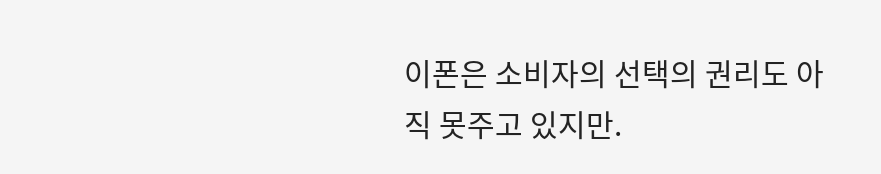이폰은 소비자의 선택의 권리도 아직 못주고 있지만.